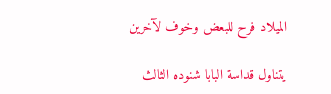الميلاد فرح للبعض وخوف لآخرين

يتناول قداسة البابا شنوده الثالث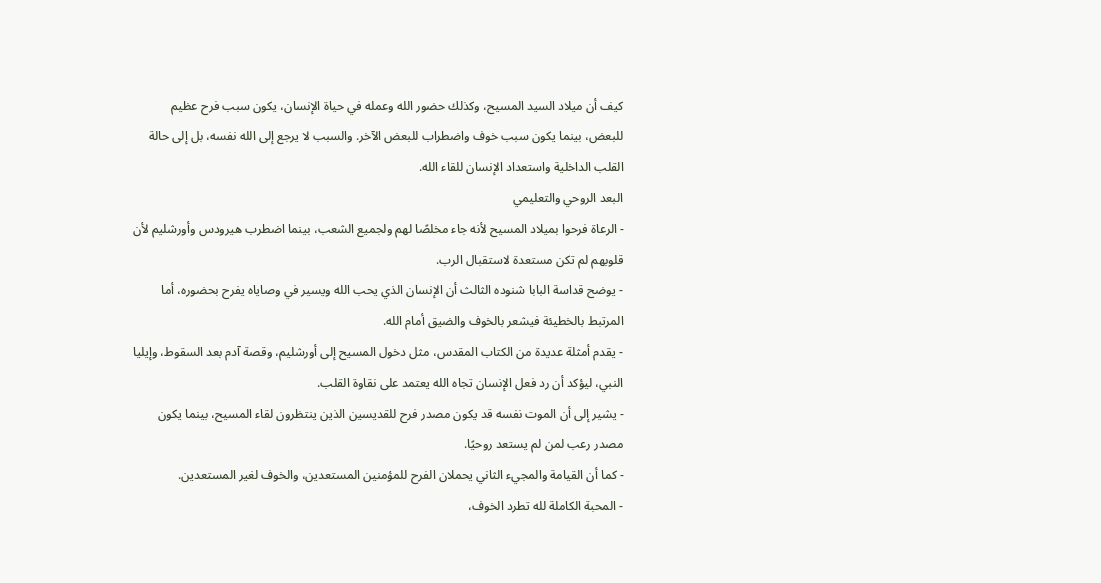كيف أن ميلاد السيد المسيح، وكذلك حضور الله وعمله في حياة الإنسان، يكون سبب فرح عظيم للبعض، بينما يكون سبب خوف واضطراب للبعض الآخر. والسبب لا يرجع إلى الله نفسه، بل إلى حالة القلب الداخلية واستعداد الإنسان للقاء الله.
البعد الروحي والتعليمي
- الرعاة فرحوا بميلاد المسيح لأنه جاء مخلصًا لهم ولجميع الشعب، بينما اضطرب هيرودس وأورشليم لأن قلوبهم لم تكن مستعدة لاستقبال الرب.
- يوضح قداسة البابا شنوده الثالث أن الإنسان الذي يحب الله ويسير في وصاياه يفرح بحضوره، أما المرتبط بالخطيئة فيشعر بالخوف والضيق أمام الله.
- يقدم أمثلة عديدة من الكتاب المقدس، مثل دخول المسيح إلى أورشليم، وقصة آدم بعد السقوط، وإيليا النبي، ليؤكد أن رد فعل الإنسان تجاه الله يعتمد على نقاوة القلب.
- يشير إلى أن الموت نفسه قد يكون مصدر فرح للقديسين الذين ينتظرون لقاء المسيح، بينما يكون مصدر رعب لمن لم يستعد روحيًا.
- كما أن القيامة والمجيء الثاني يحملان الفرح للمؤمنين المستعدين، والخوف لغير المستعدين.
- المحبة الكاملة لله تطرد الخوف،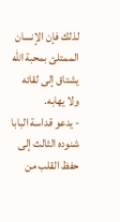لذلك فإن الإنسان الممتلئ بمحبة الله يشتاق إلى لقائه ولا يهابه.
- يدعو قداسة البابا شنوده الثالث إلى حفظ القلب من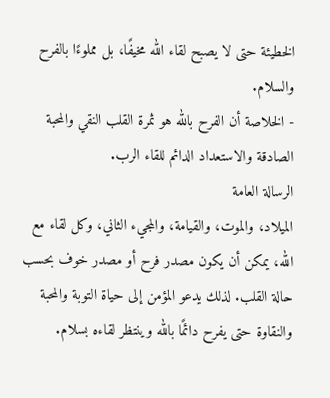الخطيئة حتى لا يصبح لقاء الله مخيفًا، بل مملوءًا بالفرح والسلام.
- الخلاصة أن الفرح بالله هو ثمرة القلب النقي والمحبة الصادقة والاستعداد الدائم للقاء الرب.
الرسالة العامة
الميلاد، والموت، والقيامة، والمجيء الثاني، وكل لقاء مع الله، يمكن أن يكون مصدر فرح أو مصدر خوف بحسب حالة القلب. لذلك يدعو المؤمن إلى حياة التوبة والمحبة والنقاوة حتى يفرح دائمًا بالله وينتظر لقاءه بسلام.